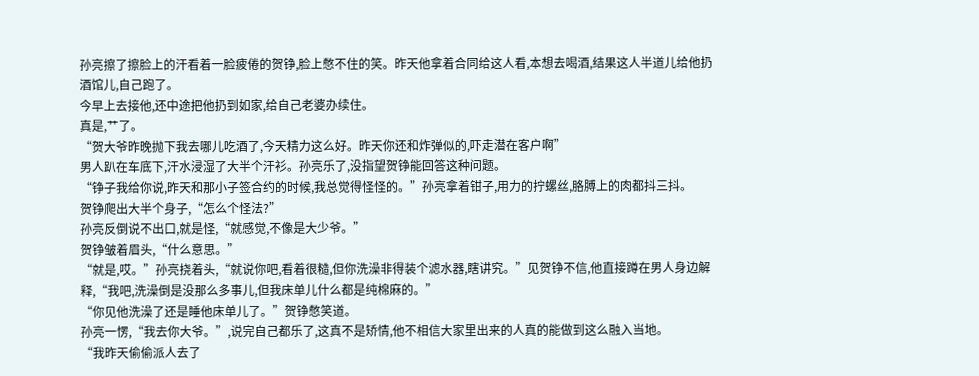孙亮擦了擦脸上的汗看着一脸疲倦的贺铮,脸上憋不住的笑。昨天他拿着合同给这人看,本想去喝酒,结果这人半道儿给他扔酒馆儿,自己跑了。
今早上去接他,还中途把他扔到如家,给自己老婆办续住。
真是,艹了。
“贺大爷昨晚抛下我去哪儿吃酒了,今天精力这么好。昨天你还和炸弹似的,吓走潜在客户啊”
男人趴在车底下,汗水浸湿了大半个汗衫。孙亮乐了,没指望贺铮能回答这种问题。
“铮子我给你说,昨天和那小子签合约的时候,我总觉得怪怪的。”孙亮拿着钳子,用力的拧螺丝,胳膊上的肉都抖三抖。
贺铮爬出大半个身子,“怎么个怪法?”
孙亮反倒说不出口,就是怪,“就感觉,不像是大少爷。”
贺铮皱着眉头,“什么意思。”
“就是,哎。”孙亮挠着头,“就说你吧,看着很糙,但你洗澡非得装个滤水器,瞎讲究。”见贺铮不信,他直接蹲在男人身边解释,“我吧,洗澡倒是没那么多事儿,但我床单儿什么都是纯棉麻的。”
“你见他洗澡了还是睡他床单儿了。”贺铮憋笑道。
孙亮一愣,“我去你大爷。”,说完自己都乐了,这真不是矫情,他不相信大家里出来的人真的能做到这么融入当地。
“我昨天偷偷派人去了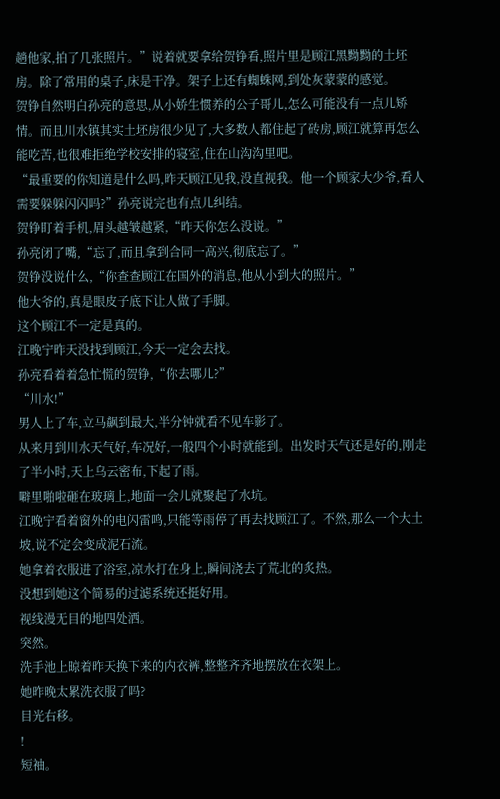趟他家,拍了几张照片。”说着就要拿给贺铮看,照片里是顾江黑黝黝的土坯房。除了常用的桌子,床是干净。架子上还有蜘蛛网,到处灰蒙蒙的感觉。
贺铮自然明白孙亮的意思,从小娇生惯养的公子哥儿,怎么可能没有一点儿矫情。而且川水镇其实土坯房很少见了,大多数人都住起了砖房,顾江就算再怎么能吃苦,也很难拒绝学校安排的寝室,住在山沟沟里吧。
“最重要的你知道是什么吗,昨天顾江见我,没直视我。他一个顾家大少爷,看人需要躲躲闪闪吗?”孙亮说完也有点儿纠结。
贺铮盯着手机,眉头越皱越紧,“昨天你怎么没说。”
孙亮闭了嘴,“忘了,而且拿到合同一高兴,彻底忘了。”
贺铮没说什么,“你查查顾江在国外的消息,他从小到大的照片。”
他大爷的,真是眼皮子底下让人做了手脚。
这个顾江不一定是真的。
江晚宁昨天没找到顾江,今天一定会去找。
孙亮看着着急忙慌的贺铮,“你去哪儿?”
“川水!”
男人上了车,立马飙到最大,半分钟就看不见车影了。
从来月到川水天气好,车况好,一般四个小时就能到。出发时天气还是好的,刚走了半小时,天上乌云密布,下起了雨。
噼里啪啦砸在玻璃上,地面一会儿就聚起了水坑。
江晚宁看着窗外的电闪雷鸣,只能等雨停了再去找顾江了。不然,那么一个大土坡,说不定会变成泥石流。
她拿着衣服进了浴室,凉水打在身上,瞬间浇去了荒北的炙热。
没想到她这个简易的过滤系统还挺好用。
视线漫无目的地四处洒。
突然。
洗手池上晾着昨天换下来的内衣裤,整整齐齐地摆放在衣架上。
她昨晚太累洗衣服了吗?
目光右移。
!
短袖。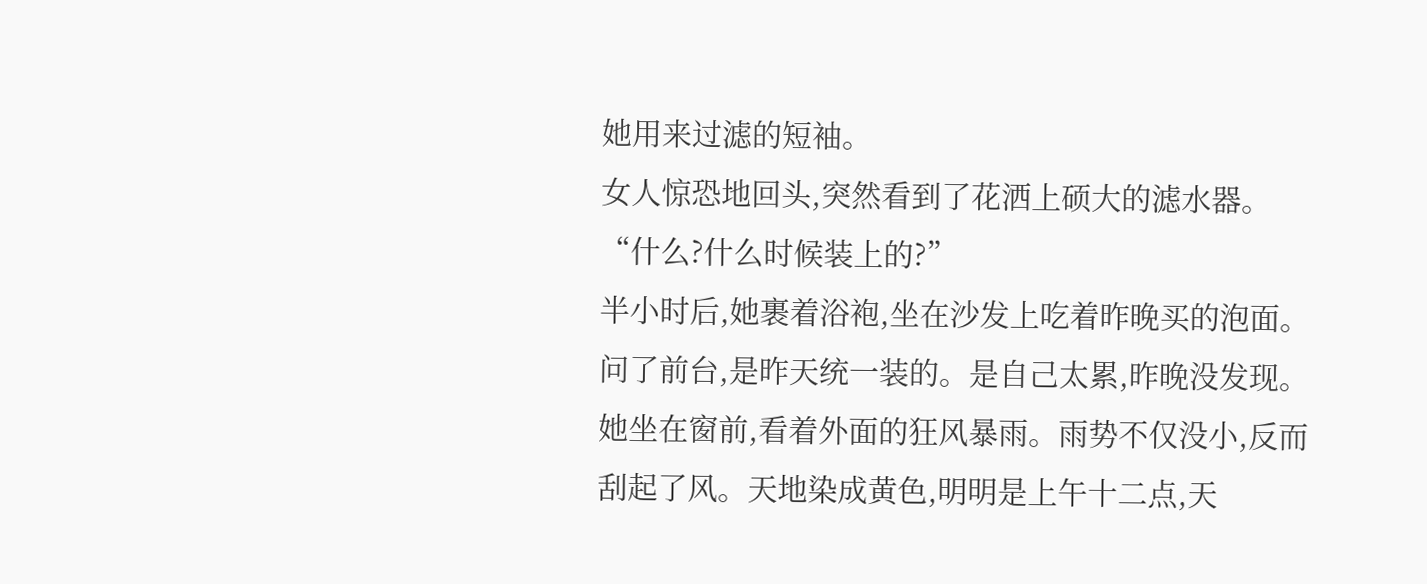她用来过滤的短袖。
女人惊恐地回头,突然看到了花洒上硕大的滤水器。
“什么?什么时候装上的?”
半小时后,她裹着浴袍,坐在沙发上吃着昨晚买的泡面。
问了前台,是昨天统一装的。是自己太累,昨晚没发现。
她坐在窗前,看着外面的狂风暴雨。雨势不仅没小,反而刮起了风。天地染成黄色,明明是上午十二点,天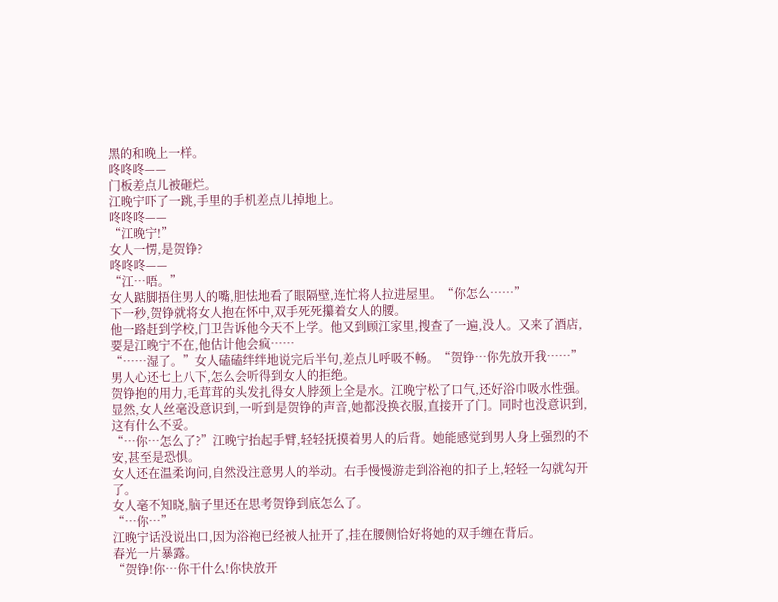黑的和晚上一样。
咚咚咚——
门板差点儿被砸烂。
江晚宁吓了一跳,手里的手机差点儿掉地上。
咚咚咚——
“江晚宁!”
女人一愣,是贺铮?
咚咚咚——
“江…唔。”
女人踮脚捂住男人的嘴,胆怯地看了眼隔壁,连忙将人拉进屋里。“你怎么……”
下一秒,贺铮就将女人抱在怀中,双手死死攥着女人的腰。
他一路赶到学校,门卫告诉他今天不上学。他又到顾江家里,搜查了一遍,没人。又来了酒店,要是江晚宁不在,他估计他会疯……
“……湿了。”女人磕磕绊绊地说完后半句,差点儿呼吸不畅。“贺铮…你先放开我……”
男人心还七上八下,怎么会听得到女人的拒绝。
贺铮抱的用力,毛茸茸的头发扎得女人脖颈上全是水。江晚宁松了口气,还好浴巾吸水性强。
显然,女人丝毫没意识到,一听到是贺铮的声音,她都没换衣服,直接开了门。同时也没意识到,这有什么不妥。
“…你…怎么了?”江晚宁抬起手臂,轻轻抚摸着男人的后背。她能感觉到男人身上强烈的不安,甚至是恐惧。
女人还在温柔询问,自然没注意男人的举动。右手慢慢游走到浴袍的扣子上,轻轻一勾就勾开了。
女人毫不知晓,脑子里还在思考贺铮到底怎么了。
“…你…”
江晚宁话没说出口,因为浴袍已经被人扯开了,挂在腰侧恰好将她的双手缠在背后。
春光一片暴露。
“贺铮!你…你干什么!你快放开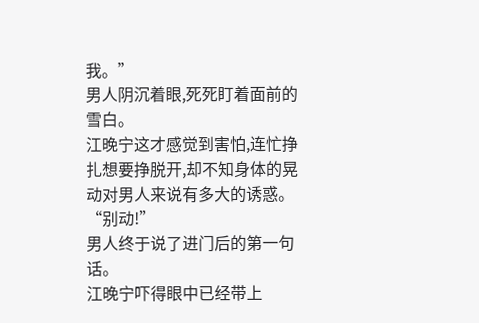我。”
男人阴沉着眼,死死盯着面前的雪白。
江晚宁这才感觉到害怕,连忙挣扎想要挣脱开,却不知身体的晃动对男人来说有多大的诱惑。
“别动!”
男人终于说了进门后的第一句话。
江晚宁吓得眼中已经带上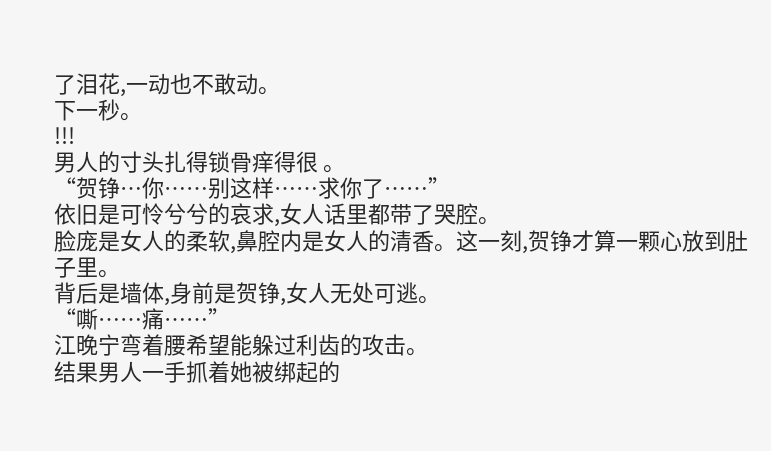了泪花,一动也不敢动。
下一秒。
!!!
男人的寸头扎得锁骨痒得很 。
“贺铮…你……别这样……求你了……”
依旧是可怜兮兮的哀求,女人话里都带了哭腔。
脸庞是女人的柔软,鼻腔内是女人的清香。这一刻,贺铮才算一颗心放到肚子里。
背后是墙体,身前是贺铮,女人无处可逃。
“嘶……痛……”
江晚宁弯着腰希望能躲过利齿的攻击。
结果男人一手抓着她被绑起的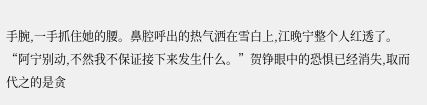手腕,一手抓住她的腰。鼻腔呼出的热气洒在雪白上,江晚宁整个人红透了。
“阿宁别动,不然我不保证接下来发生什么。”贺铮眼中的恐惧已经消失,取而代之的是贪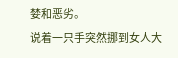婪和恶劣。
说着一只手突然挪到女人大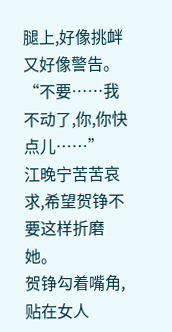腿上,好像挑衅又好像警告。
“不要……我不动了,你,你快点儿……”
江晚宁苦苦哀求,希望贺铮不要这样折磨她。
贺铮勾着嘴角,贴在女人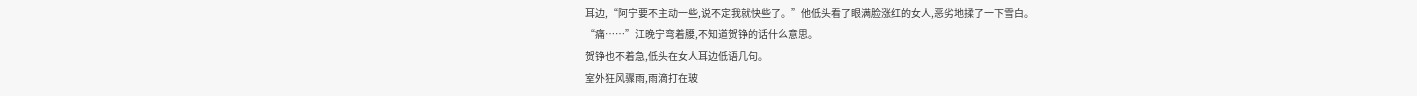耳边,“阿宁要不主动一些,说不定我就快些了。”他低头看了眼满脸涨红的女人,恶劣地揉了一下雪白。
“痛……”江晚宁弯着腰,不知道贺铮的话什么意思。
贺铮也不着急,低头在女人耳边低语几句。
室外狂风骤雨,雨滴打在玻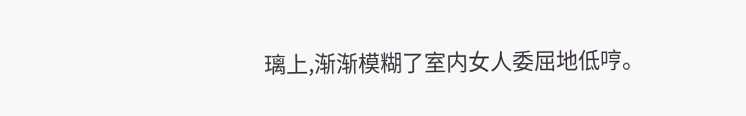璃上,渐渐模糊了室内女人委屈地低哼。